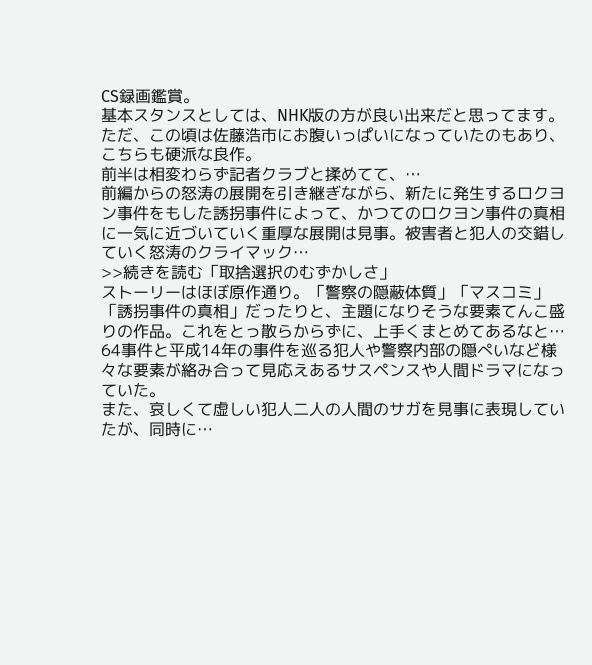CS録画鑑賞。
基本スタンスとしては、NHK版の方が良い出来だと思ってます。
ただ、この頃は佐藤浩市にお腹いっぱいになっていたのもあり、こちらも硬派な良作。
前半は相変わらず記者クラブと揉めてて、…
前編からの怒涛の展開を引き継ぎながら、新たに発生するロクヨン事件をもした誘拐事件によって、かつてのロクヨン事件の真相に一気に近づいていく重厚な展開は見事。被害者と犯人の交錯していく怒涛のクライマック…
>>続きを読む「取捨選択のむずかしさ」
ストーリーはほぼ原作通り。「警察の隠蔽体質」「マスコミ」「誘拐事件の真相」だったりと、主題になりそうな要素てんこ盛りの作品。これをとっ散らからずに、上手くまとめてあるなと…
64事件と平成14年の事件を巡る犯人や警察内部の隠ぺいなど様々な要素が絡み合って見応えあるサスペンスや人間ドラマになっていた。
また、哀しくて虚しい犯人二人の人間のサガを見事に表現していたが、同時に…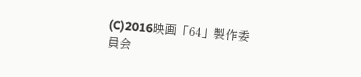(C)2016映画「64」製作委員会